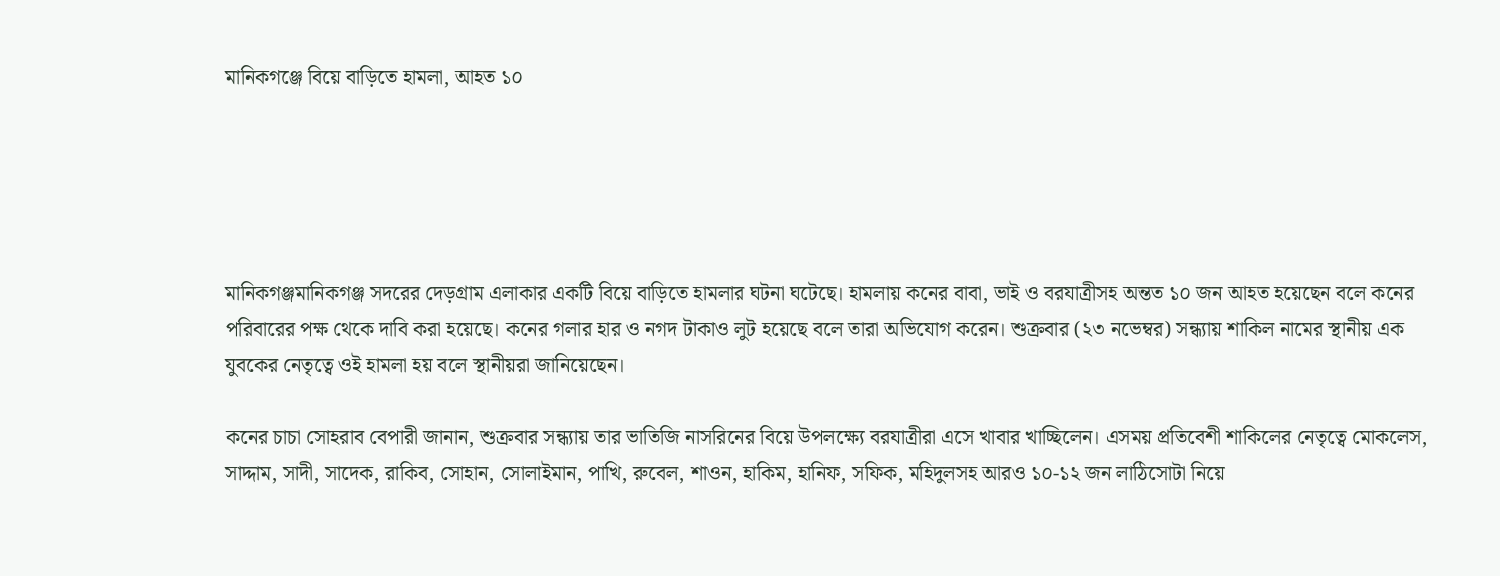মানিকগঞ্জে বিয়ে বাড়িতে হামলা, আহত ১০





মানিকগঞ্জমানিকগঞ্জ সদরের দেড়গ্রাম এলাকার একটি বিয়ে বাড়িতে হামলার ঘটনা ঘটেছে। হামলায় কনের বাবা, ভাই ও বরযাত্রীসহ অন্তত ১০ জন আহত হয়েছেন বলে কনের পরিবারের পক্ষ থেকে দাবি করা হয়েছে। কনের গলার হার ও নগদ টাকাও লুট হয়েছে বলে তারা অভিযোগ করেন। শুক্রবার (২৩ নভেম্বর) সন্ধ্যায় শাকিল নামের স্থানীয় এক যুবকের নেতৃত্বে ওই হামলা হয় বলে স্থানীয়রা জানিয়েছেন।

কনের চাচা সোহরাব বেপারী জানান, শুক্রবার সন্ধ্যায় তার ভাতিজি নাসরিনের বিয়ে উপলক্ষ্যে বরযাত্রীরা এসে খাবার খাচ্ছিলেন। এসময় প্রতিবেশী শাকিলের নেতৃত্বে মোকলেস, সাদ্দাম, সাদী, সাদেক, রাকিব, সোহান, সোলাইমান, পাখি, রুবেল, শাওন, হাকিম, হানিফ, সফিক, মহিদুলসহ আরও ১০-১২ জন লাঠিসোটা নিয়ে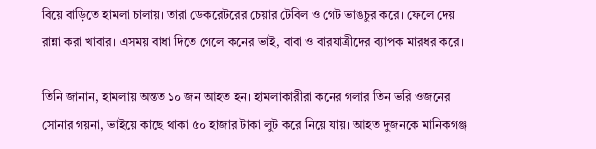বিয়ে বাড়িতে হামলা চালায়। তারা ডেকরেটরের চেয়ার টেবিল ও গেট ভাঙচুর করে। ফেলে দেয় রান্না করা খাবার। এসময় বাধা দিতে গেলে কনের ভাই, বাবা ও বারযাত্রীদের ব্যাপক মারধর করে।

তিনি জানান, হামলায় অন্তত ১০ জন আহত হন। হামলাকারীরা কনের গলার তিন ভরি ওজনের সোনার গয়না, ভাইয়ে কাছে থাকা ৫০ হাজার টাকা লুট করে নিয়ে যায়। আহত দুজনকে মানিকগঞ্জ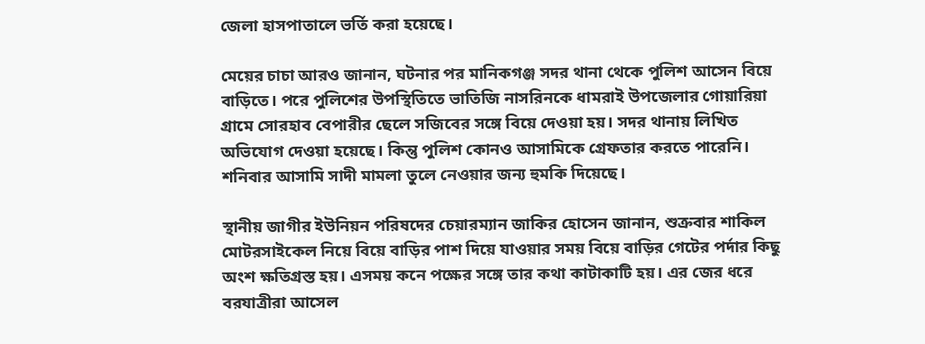জেলা হাসপাতালে ভর্তি করা হয়েছে।

মেয়ের চাচা আরও জানান, ঘটনার পর মানিকগঞ্জ সদর থানা থেকে পুলিশ আসেন বিয়ে বাড়িতে। পরে পুলিশের উপস্থিতিতে ভাতিজি নাসরিনকে ধামরাই উপজেলার গোয়ারিয়া গ্রামে সোরহাব বেপারীর ছেলে সজিবের সঙ্গে বিয়ে দেওয়া হয়। সদর থানায় লিখিত অভিযোগ দেওয়া হয়েছে। কিন্তু পুলিশ কোনও আসামিকে গ্রেফতার করতে পারেনি। শনিবার আসামি সাদী মামলা তুলে নেওয়ার জন্য হুমকি দিয়েছে।

স্থানীয় জাগীর ইউনিয়ন পরিষদের চেয়ারম্যান জাকির হোসেন জানান, শুক্রবার শাকিল মোটরসাইকেল নিয়ে বিয়ে বাড়ির পাশ দিয়ে যাওয়ার সময় বিয়ে বাড়ির গেটের পর্দার কিছু অংশ ক্ষতিগ্রস্ত হয়। এসময় কনে পক্ষের সঙ্গে তার কথা কাটাকাটি হয়। এর জের ধরে বরযাত্রীরা আসেল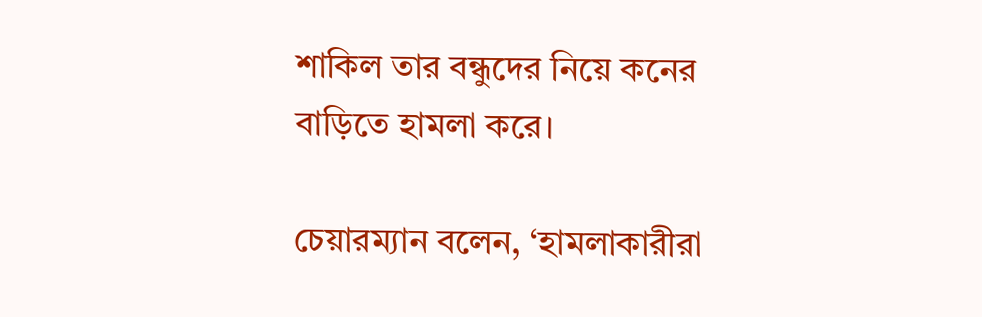শাকিল তার বন্ধুদের নিয়ে কনের বাড়িতে হামলা করে।

চেয়ারম্যান বলেন, ‘হামলাকারীরা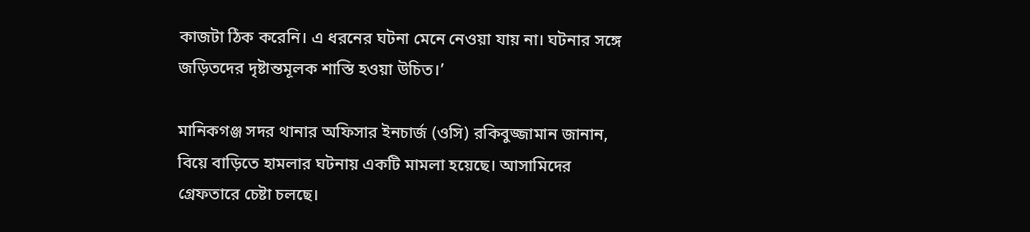কাজটা ঠিক করেনি। এ ধরনের ঘটনা মেনে নেওয়া যায় না। ঘটনার সঙ্গে জড়িতদের দৃষ্টান্তমূলক শাস্তি হওয়া উচিত।’

মানিকগঞ্জ সদর থানার অফিসার ইনচার্জ (ওসি) রকিবুজ্জামান জানান, বিয়ে বাড়িতে হামলার ঘটনায় একটি মামলা হয়েছে। আসামিদের গ্রেফতারে চেষ্টা চলছে।